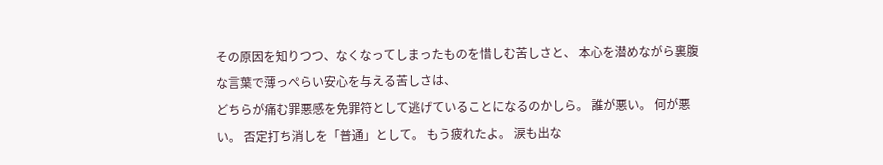その原因を知りつつ、なくなってしまったものを惜しむ苦しさと、 本心を潜めながら裏腹な言葉で薄っぺらい安心を与える苦しさは、
どちらが痛む罪悪感を免罪符として逃げていることになるのかしら。 誰が悪い。 何が悪い。 否定打ち消しを「普通」として。 もう疲れたよ。 涙も出な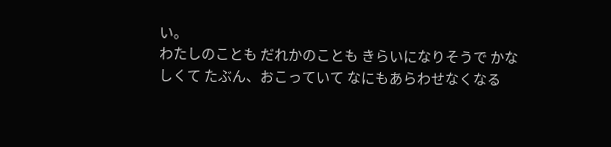い。
わたしのことも だれかのことも きらいになりそうで かなしくて たぶん、おこっていて なにもあらわせなくなる